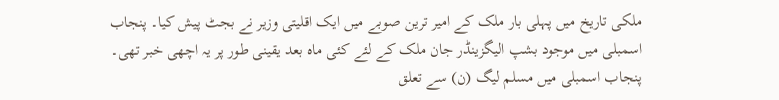ملکی تاریخ میں پہلی بار ملک کے امیر ترین صوبے میں ایک اقلیتی وزیر نے بجٹ پیش کیا۔ پنجاب اسمبلی میں موجود بشپ الیگزینڈر جان ملک کے لئے کئی ماہ بعد یقینی طور پر یہ اچھی خبر تھی۔ پنجاب اسمبلی میں مسلم لیگ (ن) سے تعلق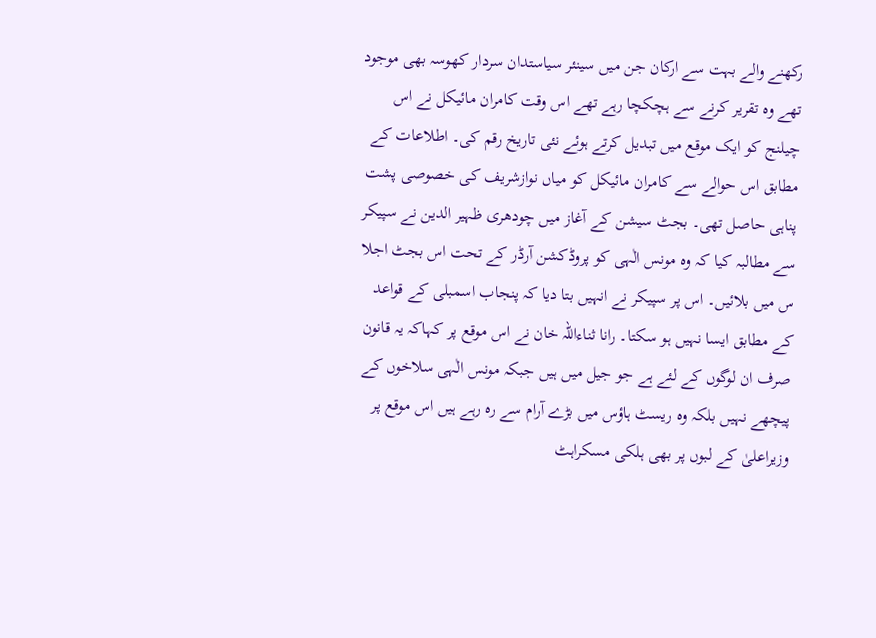رکھنے والے بہت سے ارکان جن میں سینئر سیاستدان سردار کھوسہ بھی موجود تھے وہ تقریر کرنے سے ہچکچا رہے تھے اس وقت کامران مائیکل نے اس چیلنج کو ایک موقع میں تبدیل کرتے ہوئے نئی تاریخ رقم کی۔ اطلاعات کے مطابق اس حوالے سے کامران مائیکل کو میاں نوازشریف کی خصوصی پشت پناہی حاصل تھی۔ بجٹ سیشن کے آغاز میں چودھری ظہیر الدین نے سپیکر سے مطالبہ کیا کہ وہ مونس الٰہی کو پروڈکشن آرڈر کے تحت اس بجٹ اجلا س میں بلائیں۔ اس پر سپیکر نے انہیں بتا دیا کہ پنجاب اسمبلی کے قواعد کے مطابق ایسا نہیں ہو سکتا۔ رانا ثناءاللہ خان نے اس موقع پر کہاکہ یہ قانون صرف ان لوگوں کے لئے ہے جو جیل میں ہیں جبکہ مونس الٰہی سلاخوں کے پیچھے نہیں بلکہ وہ ریسٹ ہاؤس میں بڑے آرام سے رہ رہے ہیں اس موقع پر وزیراعلیٰ کے لبوں پر بھی ہلکی مسکراہٹ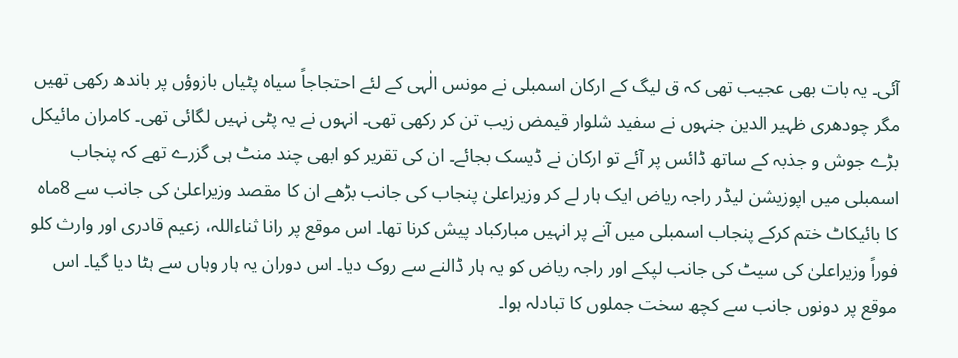آئی۔ یہ بات بھی عجیب تھی کہ ق لیگ کے ارکان اسمبلی نے مونس الٰہی کے لئے احتجاجاً سیاہ پٹیاں بازوؤں پر باندھ رکھی تھیں مگر چودھری ظہیر الدین جنہوں نے سفید شلوار قیمض زیب تن کر رکھی تھی۔ انہوں نے یہ پٹی نہیں لگائی تھی۔ کامران مائیکل بڑے جوش و جذبہ کے ساتھ ڈائس پر آئے تو ارکان نے ڈیسک بجائے۔ ان کی تقریر کو ابھی چند منٹ ہی گزرے تھے کہ پنجاب اسمبلی میں اپوزیشن لیڈر راجہ ریاض ایک ہار لے کر وزیراعلیٰ پنجاب کی جانب بڑھے ان کا مقصد وزیراعلیٰ کی جانب سے 8ماہ کا بائیکاٹ ختم کرکے پنجاب اسمبلی میں آنے پر انہیں مبارکباد پیش کرنا تھا۔ اس موقع پر رانا ثناءاللہ، زعیم قادری اور وارث کلو فوراً وزیراعلیٰ کی سیٹ کی جانب لپکے اور راجہ ریاض کو یہ ہار ڈالنے سے روک دیا۔ اس دوران یہ ہار وہاں سے ہٹا دیا گیا۔ اس موقع پر دونوں جانب سے کچھ سخت جملوں کا تبادلہ ہوا۔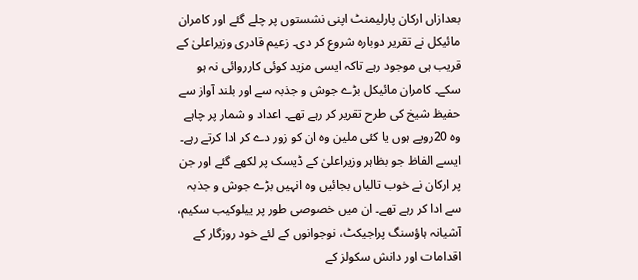بعدازاں ارکان پارلیمنٹ اپنی نشستوں پر چلے گئے اور کامران مائیکل نے تقریر دوبارہ شروع کر دی۔ زعیم قادری وزیراعلیٰ کے قریب ہی موجود رہے تاکہ ایسی مزید کوئی کارروائی نہ ہو سکے۔ کامران مائیکل بڑے جوش و جذبہ سے اور بلند آواز سے حفیظ شیخ کی طرح تقریر کر رہے تھے۔ اعداد و شمار پر چاہے وہ 20روپے ہوں یا کئی ملین وہ ان کو زور دے کر ادا کرتے رہے۔ ایسے الفاظ جو بظاہر وزیراعلیٰ کے ڈیسک پر لکھے گئے اور جن پر ارکان نے خوب تالیاں بجائیں وہ انہیں بڑے جوش و جذبہ سے ادا کر رہے تھے۔ ان میں خصوصی طور پر ییلوکیب سکیم، آشیانہ ہاؤسنگ پراجیکٹ، نوجوانوں کے لئے خود روزگار کے اقدامات اور دانش سکولز کے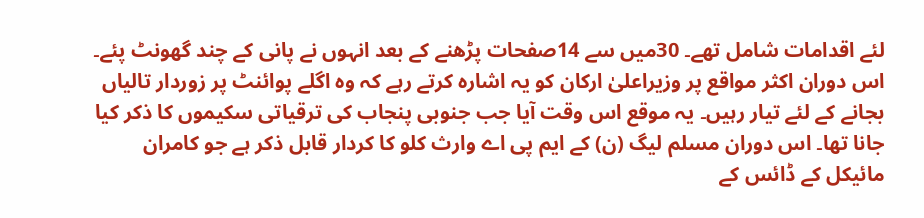لئے اقدامات شامل تھے۔ 30میں سے 14صفحات پڑھنے کے بعد انہوں نے پانی کے چند گھونٹ پئے۔ اس دوران اکثر مواقع پر وزیراعلیٰ ارکان کو یہ اشارہ کرتے رہے کہ وہ اگلے پوائنٹ پر زوردار تالیاں بجانے کے لئے تیار رہیں۔ یہ موقع اس وقت آیا جب جنوبی پنجاب کی ترقیاتی سکیموں کا ذکر کیا جانا تھا۔ اس دوران مسلم لیگ (ن) کے ایم پی اے وارث کلو کا کردار قابل ذکر ہے جو کامران مائیکل کے ڈائس کے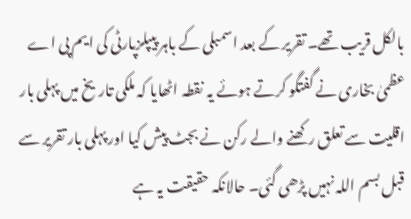بالکل قریب تھے۔ تقریر کے بعد اسمبلی کے باہر پیپلزپارٹی کی ایم پی اے عظمیٰ بخاری نے گفتگو کرتے ہوئے یہ نقطہ اٹھایا کہ ملکی تاریخ میں پہلی بار اقلیت سے تعلق رکھنے والے رکن نے بجٹ پیش کیا اور پہلی بار تقریر سے قبل بسم اللہ نہیں پڑھی گئی۔ حالانکہ حقیقت یہ ہے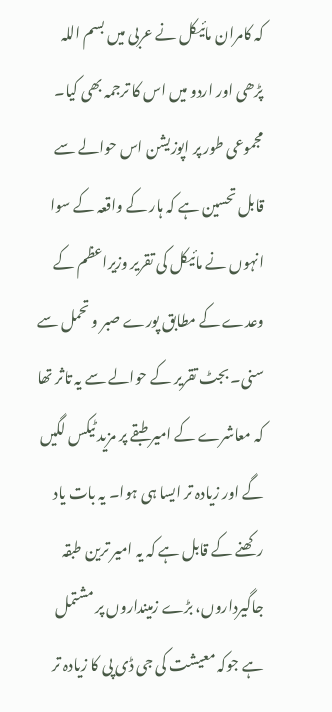کہ کامران مائیکل نے عربی میں بسم اللہ پڑھی اور اردو میں اس کا ترجمہ بھی کیا۔ مجموعی طور پر اپوزیشن اس حوالے سے قابل تحسین ہے کہ ہار کے واقعہ کے سوا انہوں نے مائیکل کی تقریر وزیراعظم کے وعدے کے مطابق پورے صبر و تحمل سے سنی۔ بجٹ تقریر کے حوالے سے یہ تاثر تھا کہ معاشرے کے امیر طبقے پر مزید ٹیکس لگیں گے اور زیادہ تر ایسا ہی ہوا۔ یہ بات یاد رکھنے کے قابل ہے کہ یہ امیر ترین طبقہ جاگیرداروں، بڑے زمینداروں پر مشتمل ہے جوکہ معیشت کی جی ڈی پی کا زیادہ تر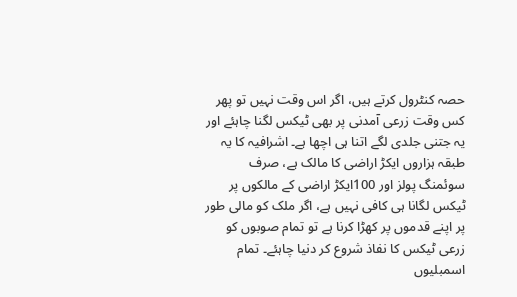حصہ کنٹرول کرتے ہیں، اگر اس وقت نہیں تو پھر کس وقت زرعی آمدنی پر بھی ٹیکس لگنا چاہئے اور یہ جتنی جلدی لگے اتنا ہی اچھا ہے۔ اشرافیہ کا یہ طبقہ ہزاروں ایکڑ اراضی کا مالک ہے، صرف سوئمنگ پولز اور 100ایکڑ اراضی کے مالکوں پر ٹیکس لگانا ہی کافی نہیں ہے، اگر ملک کو مالی طور پر اپنے قدموں پر کھڑا کرنا ہے تو تمام صوبوں کو زرعی ٹیکس کا نفاذ شروع کر دنیا چاہئے۔ تمام اسمبلیوں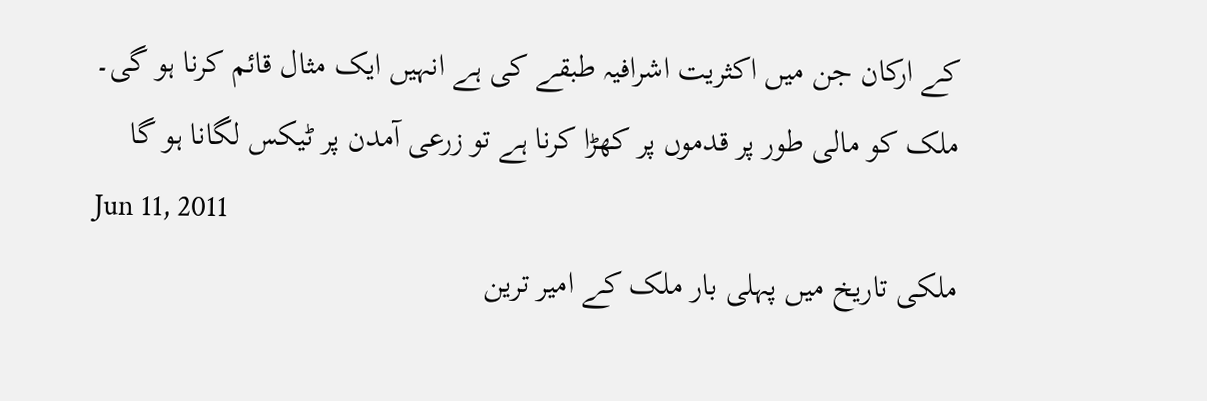کے ارکان جن میں اکثریت اشرافیہ طبقے کی ہے انہیں ایک مثال قائم کرنا ہو گی۔
ملک کو مالی طور پر قدموں پر کھڑا کرنا ہے تو زرعی آمدن پر ٹیکس لگانا ہو گا
Jun 11, 2011
ملکی تاریخ میں پہلی بار ملک کے امیر ترین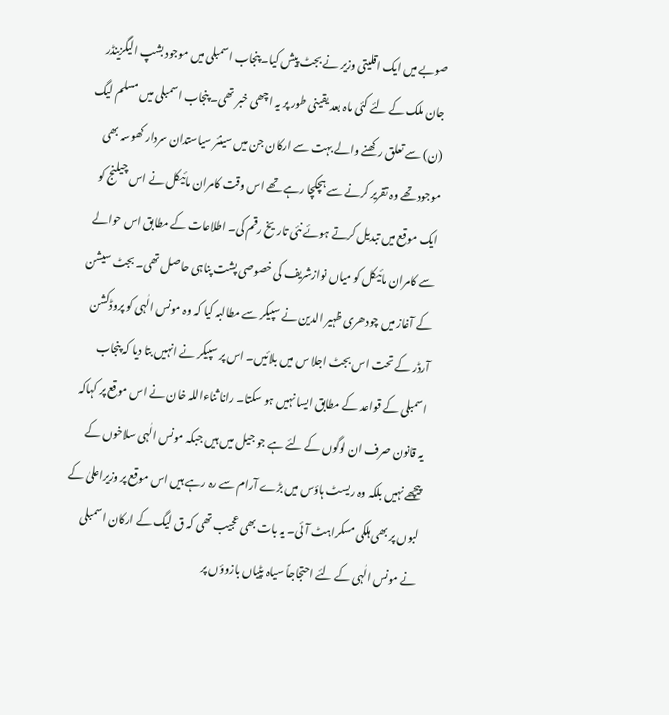صوبے میں ایک اقلیتی وزیر نے بجٹ پیش کیا۔ پنجاب اسمبلی میں موجود بشپ الیگزینڈر جان ملک کے لئے کئی ماہ بعد یقینی طور پر یہ اچھی خبر تھی۔ پنجاب اسمبلی میں مسلم لیگ (ن) سے تعلق رکھنے والے بہت سے ارکان جن میں سینئر سیاستدان سردار کھوسہ بھی موجود تھے وہ تقریر کرنے سے ہچکچا رہے تھے اس وقت کامران مائیکل نے اس چیلنج کو ایک موقع میں تبدیل کرتے ہوئے نئی تاریخ رقم کی۔ اطلاعات کے مطابق اس حوالے سے کامران مائیکل کو میاں نوازشریف کی خصوصی پشت پناہی حاصل تھی۔ بجٹ سیشن کے آغاز میں چودھری ظہیر الدین نے سپیکر سے مطالبہ کیا کہ وہ مونس الٰہی کو پروڈکشن آرڈر کے تحت اس بجٹ اجلا س میں بلائیں۔ اس پر سپیکر نے انہیں بتا دیا کہ پنجاب اسمبلی کے قواعد کے مطابق ایسا نہیں ہو سکتا۔ رانا ثناءاللہ خان نے اس موقع پر کہاکہ یہ قانون صرف ان لوگوں کے لئے ہے جو جیل میں ہیں جبکہ مونس الٰہی سلاخوں کے پیچھے نہیں بلکہ وہ ریسٹ ہاؤس میں بڑے آرام سے رہ رہے ہیں اس موقع پر وزیراعلیٰ کے لبوں پر بھی ہلکی مسکراہٹ آئی۔ یہ بات بھی عجیب تھی کہ ق لیگ کے ارکان اسمبلی نے مونس الٰہی کے لئے احتجاجاً سیاہ پٹیاں بازوؤں پر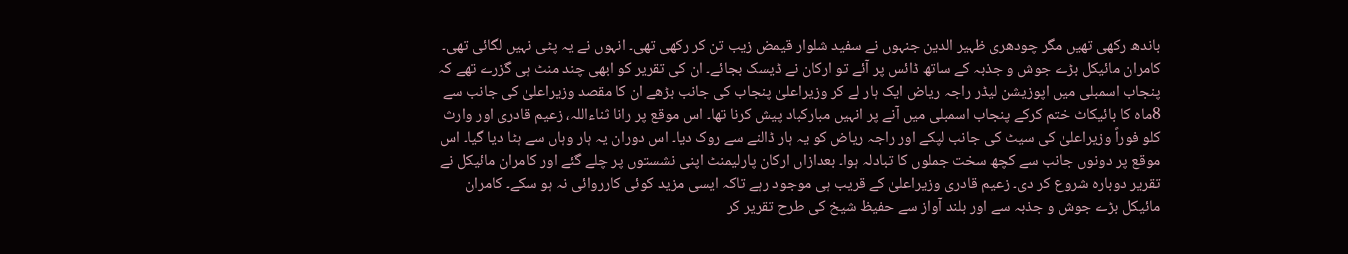باندھ رکھی تھیں مگر چودھری ظہیر الدین جنہوں نے سفید شلوار قیمض زیب تن کر رکھی تھی۔ انہوں نے یہ پٹی نہیں لگائی تھی۔ کامران مائیکل بڑے جوش و جذبہ کے ساتھ ڈائس پر آئے تو ارکان نے ڈیسک بجائے۔ ان کی تقریر کو ابھی چند منٹ ہی گزرے تھے کہ پنجاب اسمبلی میں اپوزیشن لیڈر راجہ ریاض ایک ہار لے کر وزیراعلیٰ پنجاب کی جانب بڑھے ان کا مقصد وزیراعلیٰ کی جانب سے 8ماہ کا بائیکاٹ ختم کرکے پنجاب اسمبلی میں آنے پر انہیں مبارکباد پیش کرنا تھا۔ اس موقع پر رانا ثناءاللہ، زعیم قادری اور وارث کلو فوراً وزیراعلیٰ کی سیٹ کی جانب لپکے اور راجہ ریاض کو یہ ہار ڈالنے سے روک دیا۔ اس دوران یہ ہار وہاں سے ہٹا دیا گیا۔ اس موقع پر دونوں جانب سے کچھ سخت جملوں کا تبادلہ ہوا۔ بعدازاں ارکان پارلیمنٹ اپنی نشستوں پر چلے گئے اور کامران مائیکل نے تقریر دوبارہ شروع کر دی۔ زعیم قادری وزیراعلیٰ کے قریب ہی موجود رہے تاکہ ایسی مزید کوئی کارروائی نہ ہو سکے۔ کامران مائیکل بڑے جوش و جذبہ سے اور بلند آواز سے حفیظ شیخ کی طرح تقریر کر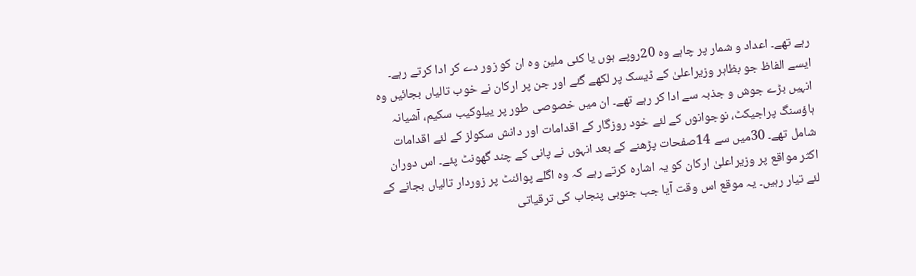رہے تھے۔ اعداد و شمار پر چاہے وہ 20روپے ہوں یا کئی ملین وہ ان کو زور دے کر ادا کرتے رہے۔ ایسے الفاظ جو بظاہر وزیراعلیٰ کے ڈیسک پر لکھے گئے اور جن پر ارکان نے خوب تالیاں بجائیں وہ انہیں بڑے جوش و جذبہ سے ادا کر رہے تھے۔ ان میں خصوصی طور پر ییلوکیب سکیم، آشیانہ ہاؤسنگ پراجیکٹ، نوجوانوں کے لئے خود روزگار کے اقدامات اور دانش سکولز کے لئے اقدامات شامل تھے۔ 30میں سے 14صفحات پڑھنے کے بعد انہوں نے پانی کے چند گھونٹ پئے۔ اس دوران اکثر مواقع پر وزیراعلیٰ ارکان کو یہ اشارہ کرتے رہے کہ وہ اگلے پوائنٹ پر زوردار تالیاں بجانے کے لئے تیار رہیں۔ یہ موقع اس وقت آیا جب جنوبی پنجاب کی ترقیاتی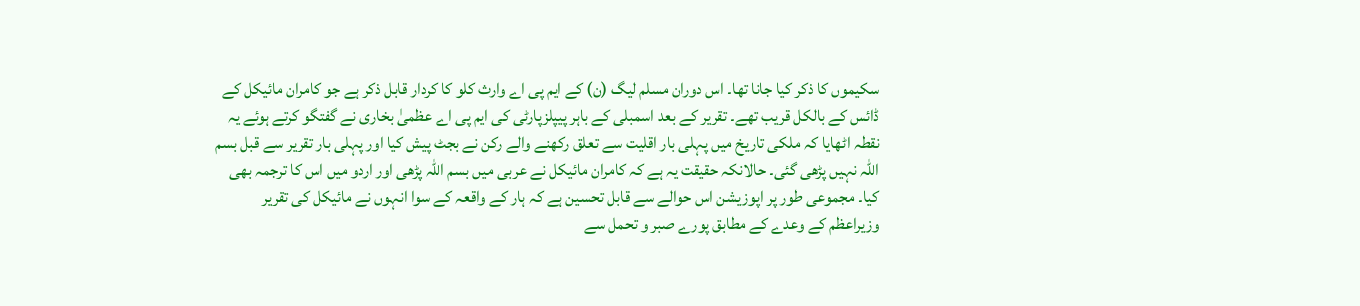سکیموں کا ذکر کیا جانا تھا۔ اس دوران مسلم لیگ (ن) کے ایم پی اے وارث کلو کا کردار قابل ذکر ہے جو کامران مائیکل کے ڈائس کے بالکل قریب تھے۔ تقریر کے بعد اسمبلی کے باہر پیپلزپارٹی کی ایم پی اے عظمیٰ بخاری نے گفتگو کرتے ہوئے یہ نقطہ اٹھایا کہ ملکی تاریخ میں پہلی بار اقلیت سے تعلق رکھنے والے رکن نے بجٹ پیش کیا اور پہلی بار تقریر سے قبل بسم اللہ نہیں پڑھی گئی۔ حالانکہ حقیقت یہ ہے کہ کامران مائیکل نے عربی میں بسم اللہ پڑھی اور اردو میں اس کا ترجمہ بھی کیا۔ مجموعی طور پر اپوزیشن اس حوالے سے قابل تحسین ہے کہ ہار کے واقعہ کے سوا انہوں نے مائیکل کی تقریر وزیراعظم کے وعدے کے مطابق پورے صبر و تحمل سے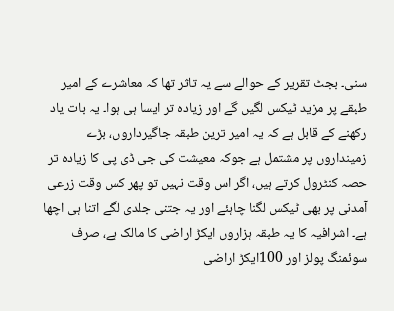سنی۔ بجٹ تقریر کے حوالے سے یہ تاثر تھا کہ معاشرے کے امیر طبقے پر مزید ٹیکس لگیں گے اور زیادہ تر ایسا ہی ہوا۔ یہ بات یاد رکھنے کے قابل ہے کہ یہ امیر ترین طبقہ جاگیرداروں، بڑے زمینداروں پر مشتمل ہے جوکہ معیشت کی جی ڈی پی کا زیادہ تر حصہ کنٹرول کرتے ہیں، اگر اس وقت نہیں تو پھر کس وقت زرعی آمدنی پر بھی ٹیکس لگنا چاہئے اور یہ جتنی جلدی لگے اتنا ہی اچھا ہے۔ اشرافیہ کا یہ طبقہ ہزاروں ایکڑ اراضی کا مالک ہے، صرف سوئمنگ پولز اور 100ایکڑ اراضی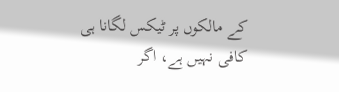کے مالکوں پر ٹیکس لگانا ہی کافی نہیں ہے، اگر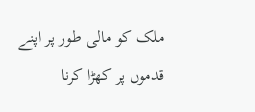ملک کو مالی طور پر اپنے قدموں پر کھڑا کرنا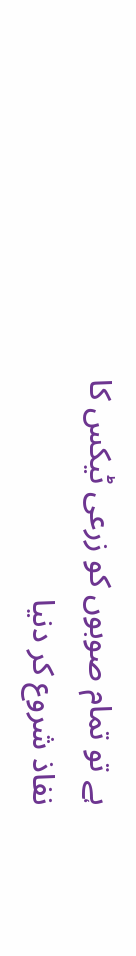ہے تو تمام صوبوں کو زرعی ٹیکس کا نفاذ شروع کر دنیا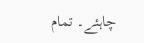چاہئے۔ تمام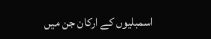اسمبلیوں کے ارکان جن میں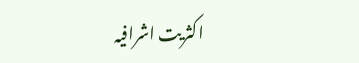اکثریت اشرافیہ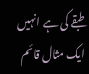طبقے کی ہے انہیں ایک مثال قائم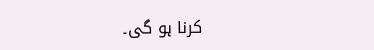کرنا ہو گی۔